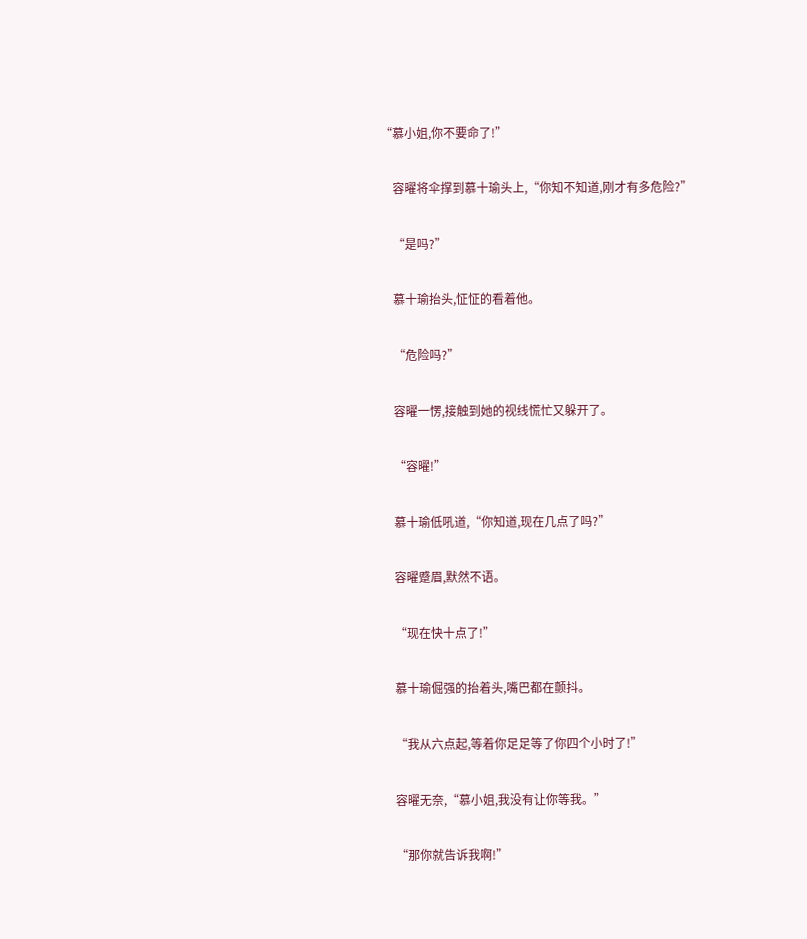“慕小姐,你不要命了!”

    容曜将伞撑到慕十瑜头上,“你知不知道,刚才有多危险?”

    “是吗?”

    慕十瑜抬头,怔怔的看着他。

    “危险吗?”

    容曜一愣,接触到她的视线慌忙又躲开了。

    “容曜!”

    慕十瑜低吼道,“你知道,现在几点了吗?”

    容曜蹙眉,默然不语。

    “现在快十点了!”

    慕十瑜倔强的抬着头,嘴巴都在颤抖。

    “我从六点起,等着你足足等了你四个小时了!”

    容曜无奈,“慕小姐,我没有让你等我。”

    “那你就告诉我啊!”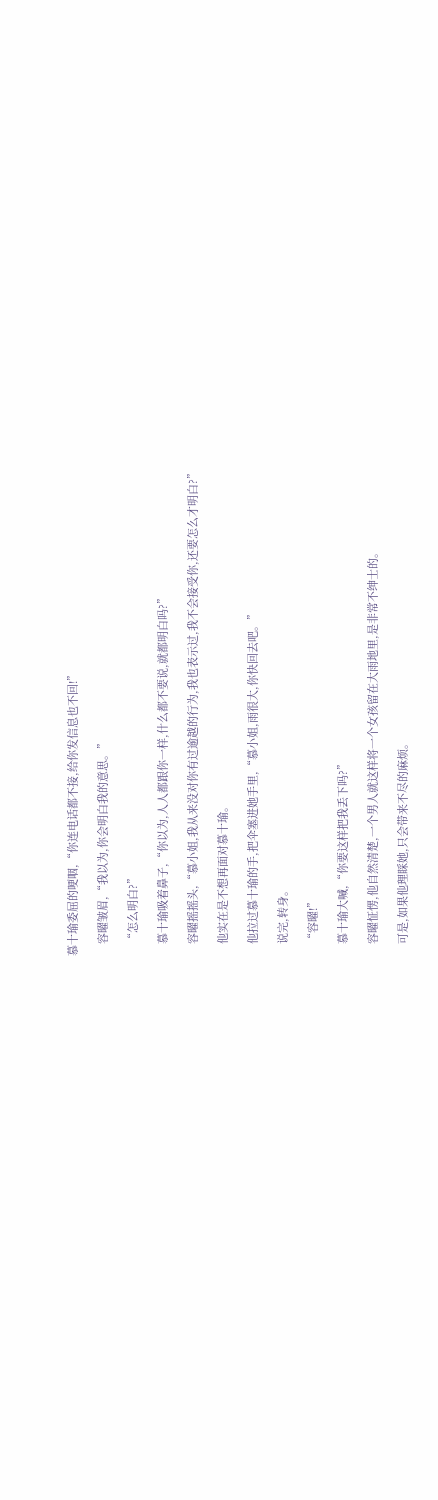慕十瑜委屈的哽咽,“你连电话都不接,给你发信息也不回!”

    容曜皱眉,“我以为,你会明白我的意思。”

    “怎么明白?”

    慕十瑜吸着鼻子,“你以为,人人都跟你一样,什么都不要说,就都明白吗?”

    容曜摇摇头,“慕小姐,我从来没对你有过逾越的行为,我也表示过,我不会接受你,还要怎么才明白?”

    他实在是不想再面对慕十瑜。

    他拉过慕十瑜的手,把伞塞进她手里,“慕小姐,雨很大,你快回去吧。”

    说完,转身。

    “容曜!”

    慕十瑜大喊,“你要这样把我丢下吗?”

    容曜怔愣,他自然清楚,一个男人就这样将一个女孩留在大雨地里,是非常不绅士的。

    可是,如果他理睬她,只会带来不尽的麻烦。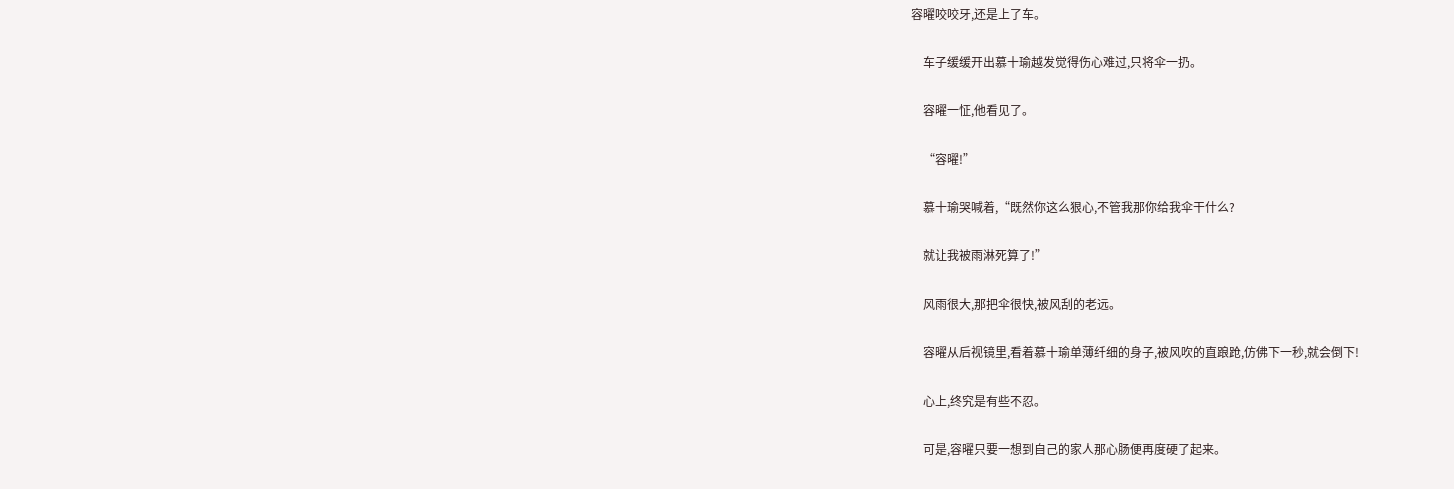容曜咬咬牙,还是上了车。

    车子缓缓开出慕十瑜越发觉得伤心难过,只将伞一扔。

    容曜一怔,他看见了。

    “容曜!”

    慕十瑜哭喊着,“既然你这么狠心,不管我那你给我伞干什么?

    就让我被雨淋死算了!”

    风雨很大,那把伞很快,被风刮的老远。

    容曜从后视镜里,看着慕十瑜单薄纤细的身子,被风吹的直踉跄,仿佛下一秒,就会倒下!

    心上,终究是有些不忍。

    可是,容曜只要一想到自己的家人那心肠便再度硬了起来。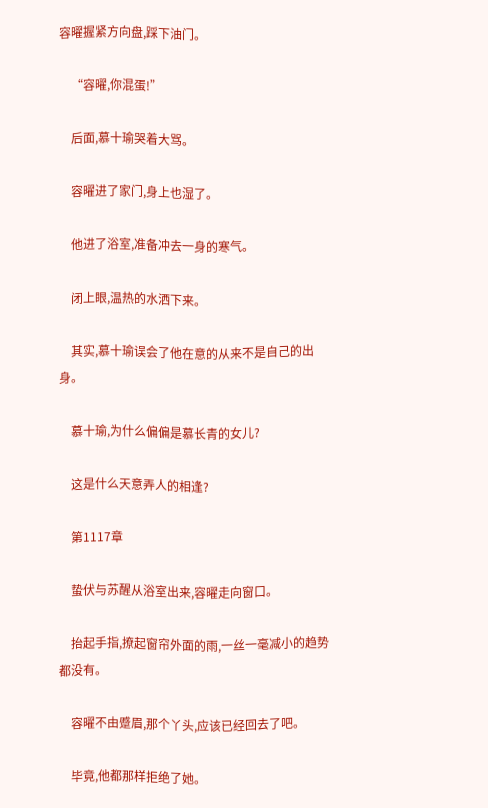容曜握紧方向盘,踩下油门。

    “容曜,你混蛋!”

    后面,慕十瑜哭着大骂。

    容曜进了家门,身上也湿了。

    他进了浴室,准备冲去一身的寒气。

    闭上眼,温热的水洒下来。

    其实,慕十瑜误会了他在意的从来不是自己的出身。

    慕十瑜,为什么偏偏是慕长青的女儿?

    这是什么天意弄人的相逢?

    第1117章

    蛰伏与苏醒从浴室出来,容曜走向窗口。

    抬起手指,撩起窗帘外面的雨,一丝一毫减小的趋势都没有。

    容曜不由蹙眉,那个丫头,应该已经回去了吧。

    毕竟,他都那样拒绝了她。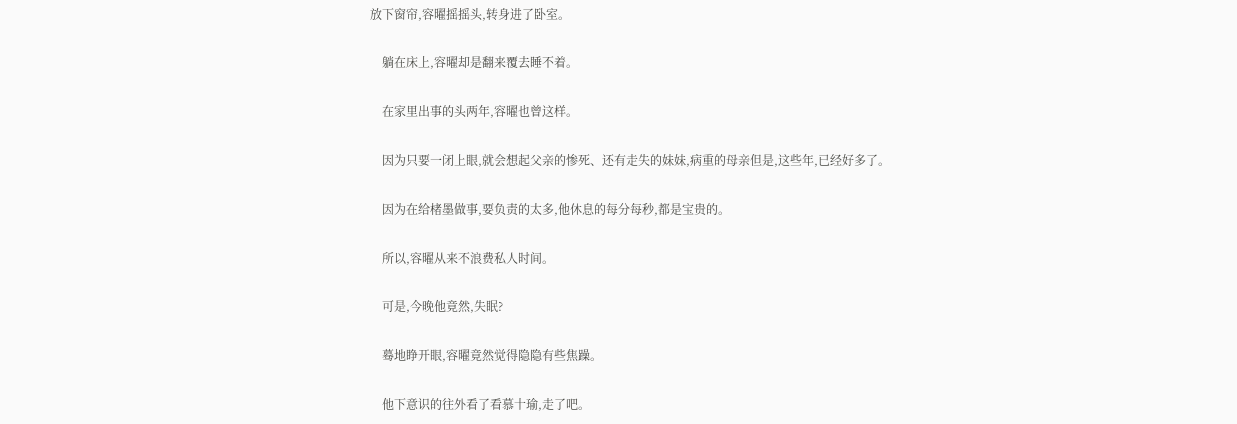放下窗帘,容曜摇摇头,转身进了卧室。

    躺在床上,容曜却是翻来覆去睡不着。

    在家里出事的头两年,容曜也曾这样。

    因为只要一闭上眼,就会想起父亲的惨死、还有走失的妹妹,病重的母亲但是,这些年,已经好多了。

    因为在给楮墨做事,要负责的太多,他休息的每分每秒,都是宝贵的。

    所以,容曜从来不浪费私人时间。

    可是,今晚他竟然,失眠?

    蓦地睁开眼,容曜竟然觉得隐隐有些焦躁。

    他下意识的往外看了看慕十瑜,走了吧。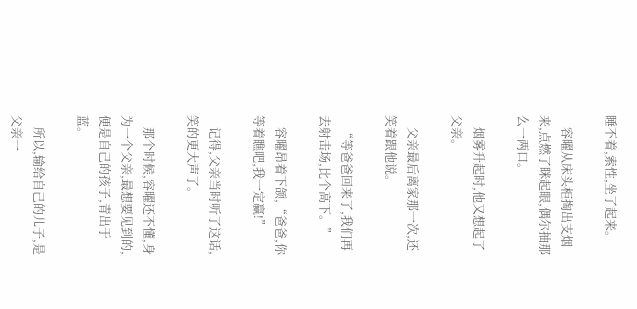睡不着,索性,坐了起来。

    容曜从床头柜掏出支烟来,点燃了眯起眼,偶尔抽那么一两口。

    烟雾升起时,他又想起了父亲。

    父亲最后离家那一次,还笑着跟他说。

    “等爸爸回来了,我们再去射击场,比个高下。”

    容曜昂着下颌,“爸爸,你等着瞧吧,我一定赢!”

    记得,父亲当时听了这话,笑的更大声了。

    那个时候,容曜还不懂,身为一个父亲,最想要见到的,便是自己的孩子,青出于蓝。

    所以,输给自己的儿子,是父亲一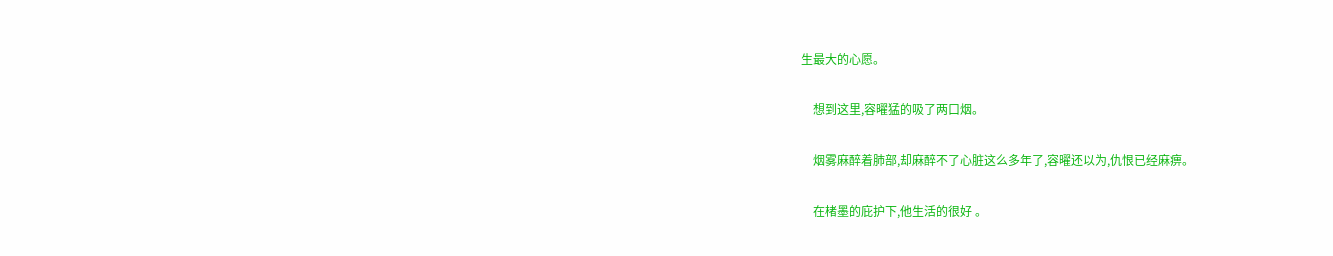生最大的心愿。

    想到这里,容曜猛的吸了两口烟。

    烟雾麻醉着肺部,却麻醉不了心脏这么多年了,容曜还以为,仇恨已经麻痹。

    在楮墨的庇护下,他生活的很好 。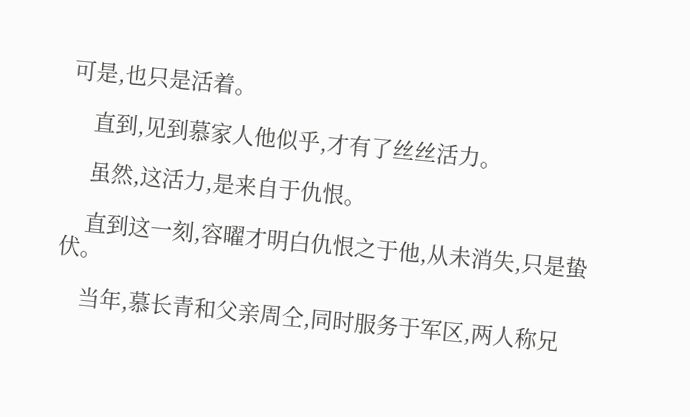可是,也只是活着。

    直到,见到慕家人他似乎,才有了丝丝活力。

    虽然,这活力,是来自于仇恨。

    直到这一刻,容曜才明白仇恨之于他,从未消失,只是蛰伏。

    当年,慕长青和父亲周仝,同时服务于军区,两人称兄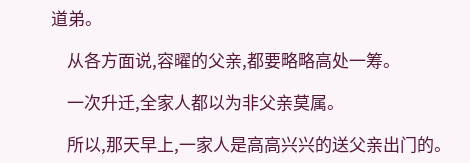道弟。

    从各方面说,容曜的父亲,都要略略高处一筹。

    一次升迁,全家人都以为非父亲莫属。

    所以,那天早上,一家人是高高兴兴的送父亲出门的。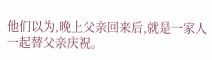他们以为,晚上父亲回来后,就是一家人一起替父亲庆祝。